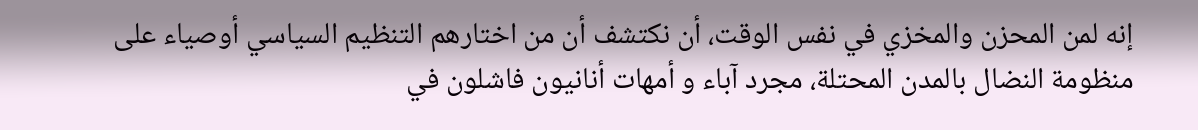إنه لمن المحزن والمخزي في نفس الوقت، أن نكتشف أن من اختارهم التنظيم السياسي أوصياء على منظومة النضال بالمدن المحتلة، مجرد آباء و أمهات أنانيون فاشلون في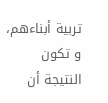تربية أبناءهم، و تكون النتيجة أن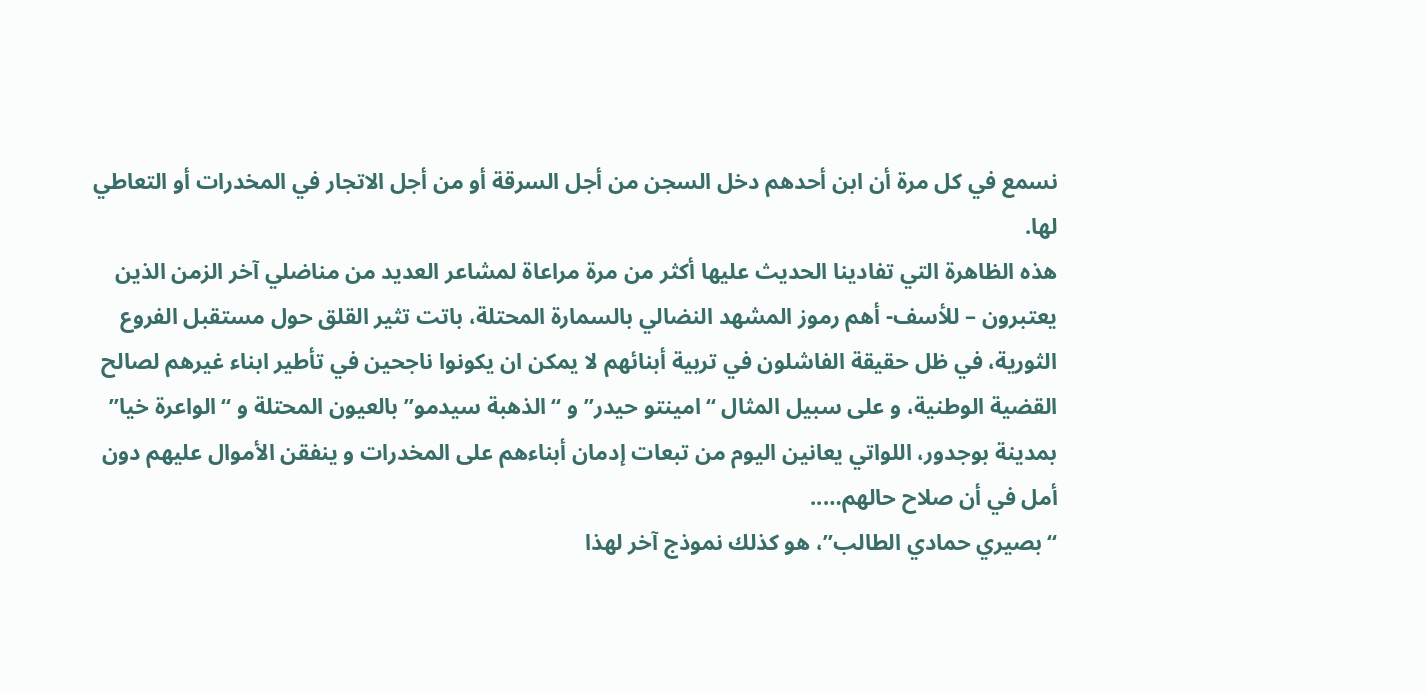نسمع في كل مرة أن ابن أحدهم دخل السجن من أجل السرقة أو من أجل الاتجار في المخدرات أو التعاطي لها.
هذه الظاهرة التي تفادينا الحديث عليها أكثر من مرة مراعاة لمشاعر العديد من مناضلي آخر الزمن الذين يعتبرون – للأسف- أهم رموز المشهد النضالي بالسمارة المحتلة، باتت تثير القلق حول مستقبل الفروع الثورية، في ظل حقيقة الفاشلون في تربية أبنائهم لا يمكن ان يكونوا ناجحين في تأطير ابناء غيرهم لصالح القضية الوطنية، و على سبيل المثال “امينتو حيدر” و “الذهبة سيدمو” بالعيون المحتلة و “الواعرة خيا” بمدينة بوجدور، اللواتي يعانين اليوم من تبعات إدمان أبناءهم على المخدرات و ينفقن الأموال عليهم دون أمل في أن صلاح حالهم…..
“بصيري حمادي الطالب”، هو كذلك نموذج آخر لهذا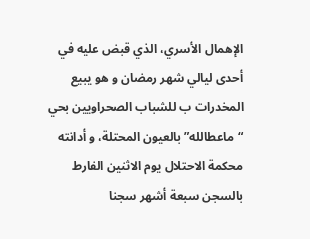الإهمال الأسري، الذي قبض عليه في أحدى ليالي شهر رمضان و هو يبيع المخدرات ب للشباب الصحراويين بحي “ماعطالله” بالعيون المحتلة، و أدانته محكمة الاحتلال يوم الاثنين الفارط بالسجن سبعة أشهر سجنا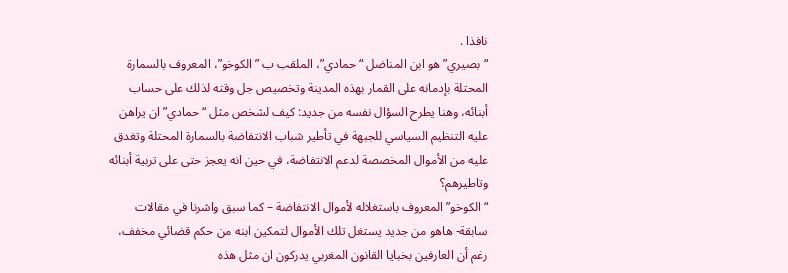نافذا .
“بصيري” هو ابن المناضل “حمادي”، الملقب ب ” الكوخو”، المعروف بالسمارة المحتلة بإدمانه على القمار بهذه المدينة وتخصيص جل وقته لذلك على حساب أبنائه، وهنا يطرح السؤال نفسه من جديد: كيف لشخص مثل “حمادي” ان يراهن عليه التنظيم السياسي للجبهة في تأطير شباب الانتفاضة بالسمارة المحتلة وتغدق عليه من الأموال المخصصة لدعم الانتفاضة، في حين انه يعجز حتى على تربية أبنائه وتاطيرهم؟
“الكوخو” المعروف باستغلاله لأموال الانتفاضة – كما سبق واشرنا في مقالات سابقة- هاهو من جديد يستغل تلك الأموال لتمكين ابنه من حكم قضائي مخفف، رغم أن العارفين بخبايا القانون المغربي يدركون ان مثل هذه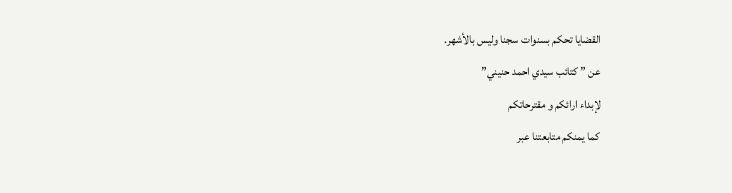القضايا تحكم بسنوات سجنا وليس بالأشهر.
عن ” كتائب سيدي احمد حنيني”
لإبداء ارائكم و مقترحاتكم
كما يمنكم متابعتنا عبر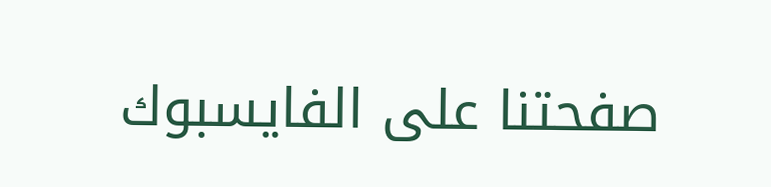صفحتنا على الفايسبوك